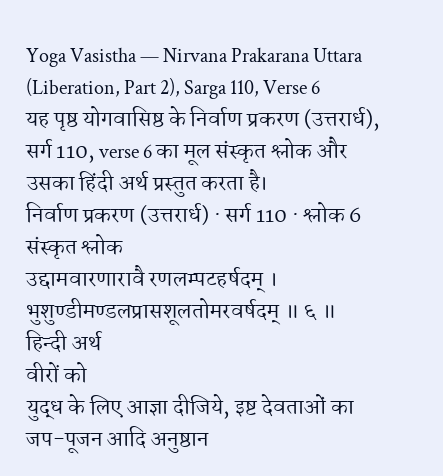Yoga Vasistha — Nirvana Prakarana Uttara (Liberation, Part 2), Sarga 110, Verse 6
यह पृष्ठ योगवासिष्ठ के निर्वाण प्रकरण (उत्तरार्ध), सर्ग 110, verse 6 का मूल संस्कृत श्लोक और उसका हिंदी अर्थ प्रस्तुत करता है।
निर्वाण प्रकरण (उत्तरार्ध) · सर्ग 110 · श्लोक 6
संस्कृत श्लोक
उद्दामवारणारावै रणलम्पटहर्षदम् ।
भुशुण्डीमण्डलप्रासशूलतोमरवर्षदम् ॥ ६ ॥
हिन्दी अर्थ
वीरों को
युद्ध के लिए आज्ञा दीजिये, इष्ट देवताओं का जप-पूजन आदि अनुष्ठान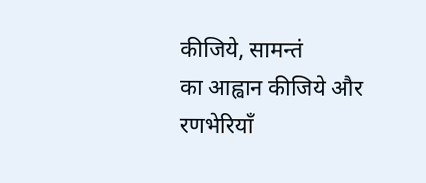कीजिये, सामन्तं
का आह्वान कीजिये और रणभेरियाँ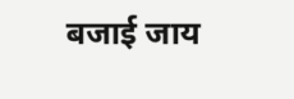बजाई जाय